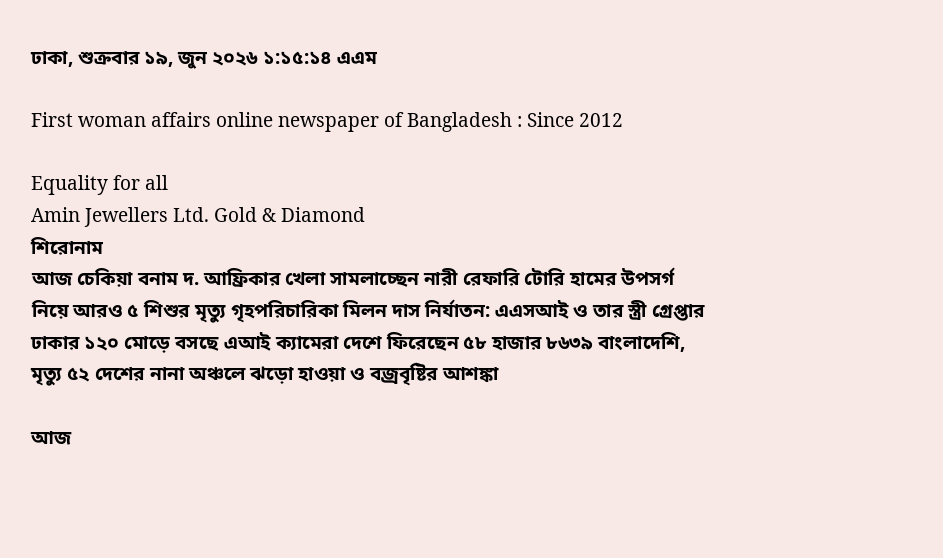ঢাকা, শুক্রবার ১৯, জুন ২০২৬ ১:১৫:১৪ এএম

First woman affairs online newspaper of Bangladesh : Since 2012

Equality for all
Amin Jewellers Ltd. Gold & Diamond
শিরোনাম
আজ চেকিয়া বনাম দ. আফ্রিকার খেলা সামলাচ্ছেন নারী রেফারি টোরি হামের উপসর্গ নিয়ে আরও ৫ শিশুর মৃত্যু গৃহপরিচারিকা মিলন দাস নির্যাতন: এএসআই ও তার স্ত্রী গ্রেপ্তার ঢাকার ১২০ মোড়ে বসছে এআই ক্যামেরা দেশে ফিরেছেন ৫৮ হাজার ৮৬৩৯ বাংলাদেশি, মৃত্যু ৫২ দেশের নানা অঞ্চলে ঝড়ো হাওয়া ও বজ্রবৃষ্টির আশঙ্কা

আজ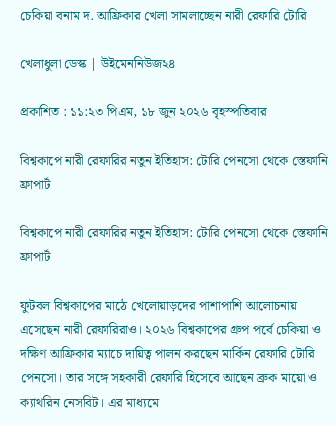চেকিয়া বনাম দ. আফ্রিকার খেলা সামলাচ্ছেন নারী রেফারি টোরি

খেলাধুলা ডেস্ক | উইমেননিউজ২৪

প্রকাশিত : ১১:২৩ পিএম, ১৮ জুন ২০২৬ বৃহস্পতিবার

বিশ্বকাপে নারী রেফারির নতুন ইতিহাস: টোরি পেনসো থেকে স্তেফানি ফ্রাপার্ট

বিশ্বকাপে নারী রেফারির নতুন ইতিহাস: টোরি পেনসো থেকে স্তেফানি ফ্রাপার্ট

ফুটবল বিশ্বকাপের মাঠে খেলোয়াড়দের পাশাপাশি আলোচনায় এসেছেন নারী রেফারিরাও। ২০২৬ বিশ্বকাপের গ্রুপ পর্বে চেকিয়া ও দক্ষিণ আফ্রিকার ম্যাচে দায়িত্ব পালন করছেন মার্কিন রেফারি টোরি পেনসো। তার সঙ্গে সহকারী রেফারি হিসেবে আছেন ব্রুক মায়ো ও ক্যাথরিন নেসবিট। এর মাধ্যমে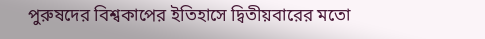পুরুষদের বিশ্বকাপের ইতিহাসে দ্বিতীয়বারের মতো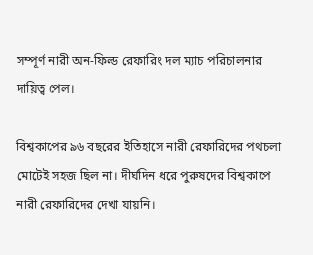সম্পূর্ণ নারী অন-ফিল্ড রেফারিং দল ম্যাচ পরিচালনার দায়িত্ব পেল।

বিশ্বকাপের ৯৬ বছরের ইতিহাসে নারী রেফারিদের পথচলা মোটেই সহজ ছিল না। দীর্ঘদিন ধরে পুরুষদের বিশ্বকাপে নারী রেফারিদের দেখা যায়নি।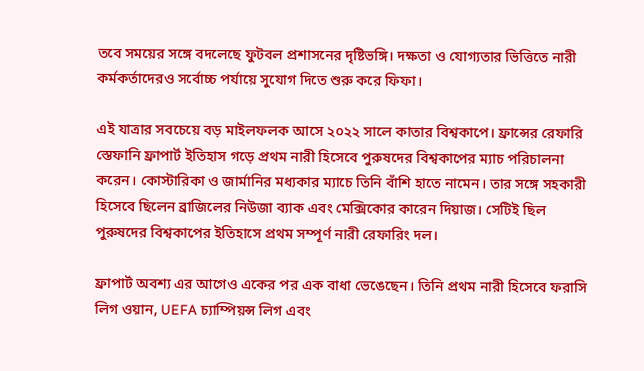তবে সময়ের সঙ্গে বদলেছে ফুটবল প্রশাসনের দৃষ্টিভঙ্গি। দক্ষতা ও যোগ্যতার ভিত্তিতে নারী কর্মকর্তাদেরও সর্বোচ্চ পর্যায়ে সুযোগ দিতে শুরু করে ফিফা।

এই যাত্রার সবচেয়ে বড় মাইলফলক আসে ২০২২ সালে কাতার বিশ্বকাপে। ফ্রান্সের রেফারি স্তেফানি ফ্রাপার্ট ইতিহাস গড়ে প্রথম নারী হিসেবে পুরুষদের বিশ্বকাপের ম্যাচ পরিচালনা করেন। কোস্টারিকা ও জার্মানির মধ্যকার ম্যাচে তিনি বাঁশি হাতে নামেন। তার সঙ্গে সহকারী হিসেবে ছিলেন ব্রাজিলের নিউজা ব্যাক এবং মেক্সিকোর কারেন দিয়াজ। সেটিই ছিল পুরুষদের বিশ্বকাপের ইতিহাসে প্রথম সম্পূর্ণ নারী রেফারিং দল।

ফ্রাপার্ট অবশ্য এর আগেও একের পর এক বাধা ভেঙেছেন। তিনি প্রথম নারী হিসেবে ফরাসি লিগ ওয়ান, UEFA চ্যাম্পিয়ন্স লিগ এবং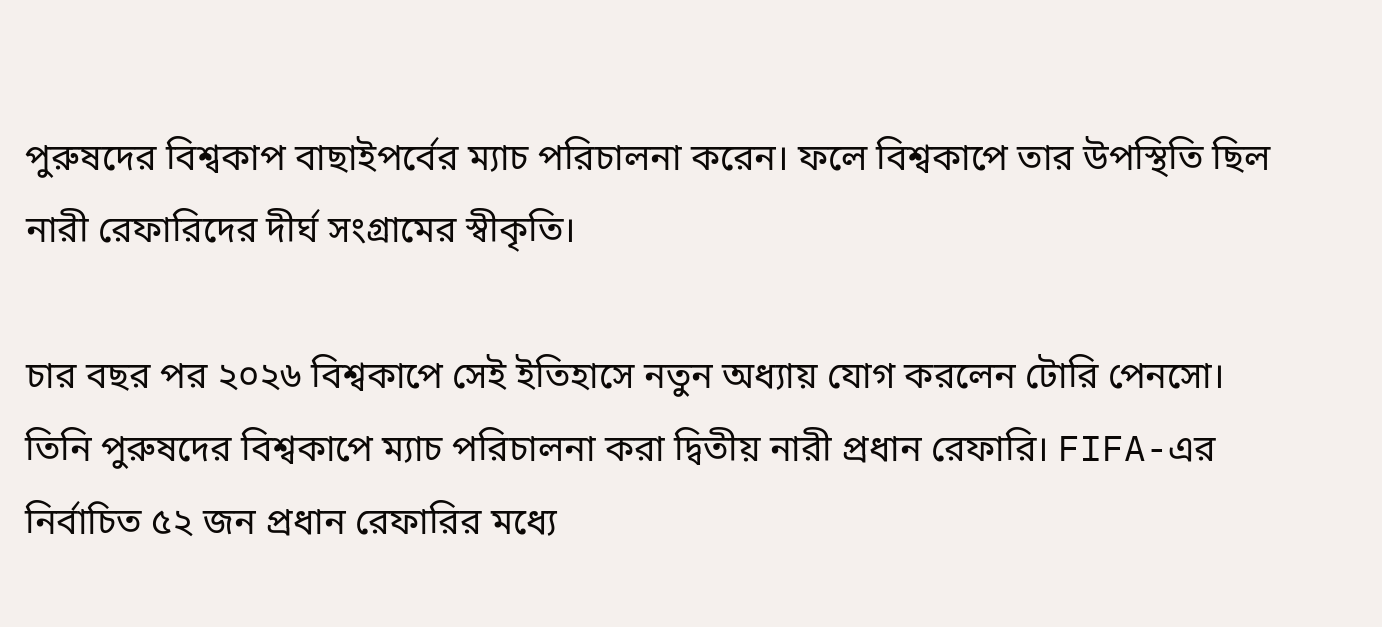পুরুষদের বিশ্বকাপ বাছাইপর্বের ম্যাচ পরিচালনা করেন। ফলে বিশ্বকাপে তার উপস্থিতি ছিল নারী রেফারিদের দীর্ঘ সংগ্রামের স্বীকৃতি।

চার বছর পর ২০২৬ বিশ্বকাপে সেই ইতিহাসে নতুন অধ্যায় যোগ করলেন টোরি পেনসো। তিনি পুরুষদের বিশ্বকাপে ম্যাচ পরিচালনা করা দ্বিতীয় নারী প্রধান রেফারি। FIFA-এর নির্বাচিত ৫২ জন প্রধান রেফারির মধ্যে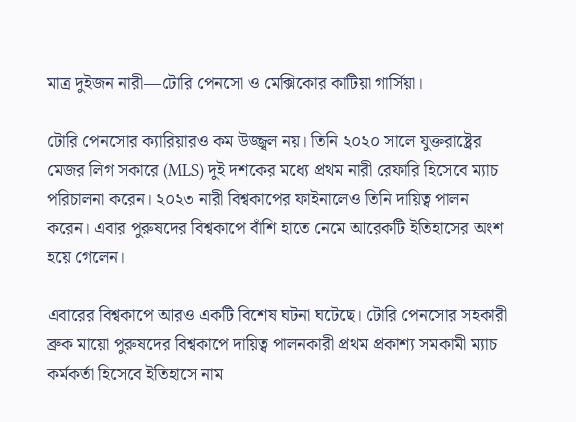মাত্র দুইজন নারী—টোরি পেনসো ও মেক্সিকোর কাটিয়া গার্সিয়া।

টোরি পেনসোর ক্যারিয়ারও কম উজ্জ্বল নয়। তিনি ২০২০ সালে যুক্তরাষ্ট্রের মেজর লিগ সকারে (MLS) দুই দশকের মধ্যে প্রথম নারী রেফারি হিসেবে ম্যাচ পরিচালনা করেন। ২০২৩ নারী বিশ্বকাপের ফাইনালেও তিনি দায়িত্ব পালন করেন। এবার পুরুষদের বিশ্বকাপে বাঁশি হাতে নেমে আরেকটি ইতিহাসের অংশ হয়ে গেলেন।

এবারের বিশ্বকাপে আরও একটি বিশেষ ঘটনা ঘটেছে। টোরি পেনসোর সহকারী ব্রুক মায়ো পুরুষদের বিশ্বকাপে দায়িত্ব পালনকারী প্রথম প্রকাশ্য সমকামী ম্যাচ কর্মকর্তা হিসেবে ইতিহাসে নাম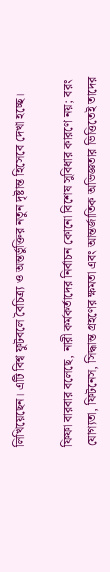লিখিয়েছেন। এটি বিশ্ব ফুটবলে বৈচিত্র্য ও অন্তর্ভুক্তির নতুন দৃষ্টান্ত হিসেবে দেখা হচ্ছে।

ফিফা বারবার বলেছে, নারী কর্মকর্তাদের নির্বাচন কোনো বিশেষ সুবিধার কারণে নয়; বরং যোগ্যতা, ফিটনেস, সিদ্ধান্ত গ্রহণের ক্ষমতা এবং আন্তর্জাতিক অভিজ্ঞতার ভিত্তিতেই তাদের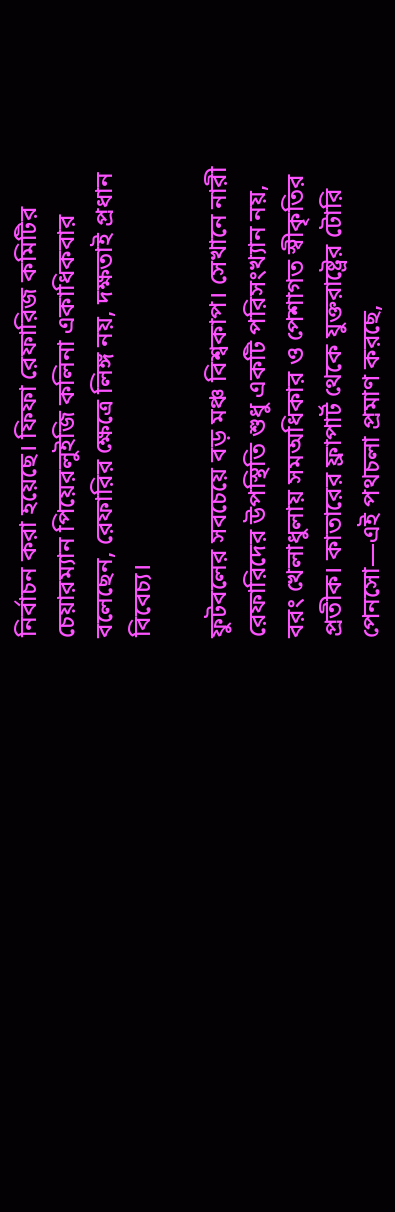নির্বাচন করা হয়েছে। ফিফা রেফারিজ কমিটির চেয়ারম্যান পিয়েরলুইজি কলিনা একাধিকবার বলেছেন, রেফারির ক্ষেত্রে লিঙ্গ নয়, দক্ষতাই প্রধান বিবেচ্য।

ফুটবলের সবচেয়ে বড় মঞ্চ বিশ্বকাপ। সেখানে নারী রেফারিদের উপস্থিতি শুধু একটি পরিসংখ্যান নয়, বরং খেলাধুলায় সমঅধিকার ও পেশাগত স্বীকৃতির প্রতীক। কাতারের ফ্রাপার্ট থেকে যুক্তরাষ্ট্রের টোরি পেনসো—এই পথচলা প্রমাণ করছে,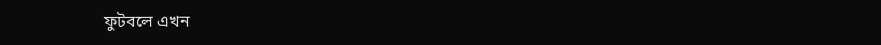ফুটবলে এখন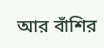আর বাঁশির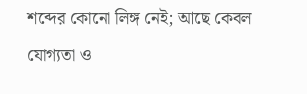শব্দের কোনো লিঙ্গ নেই; আছে কেবল যোগ্যতা ও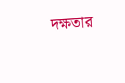দক্ষতার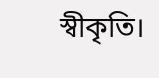স্বীকৃতি।